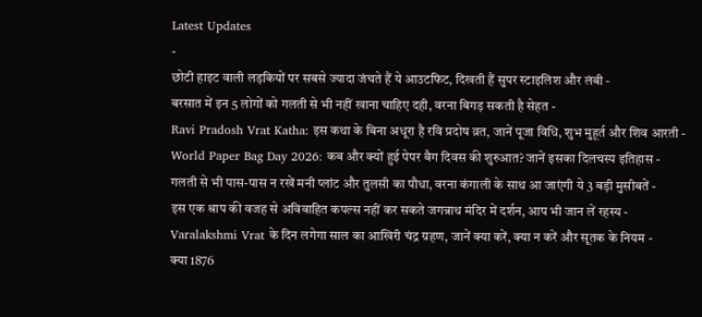Latest Updates
-
छोटी हाइट वाली लड़कियों पर सबसे ज्यादा जंचते हैं ये आउटफिट, दिखती हैं सुपर स्टाइलिश और लंबी -
बरसात में इन 5 लोगों को गलती से भी नहीं खाना चाहिए दही, वरना बिगड़ सकती है सेहत -
Ravi Pradosh Vrat Katha: इस कथा के बिना अधूरा है रवि प्रदोष व्रत, जानें पूजा विधि, शुभ मुहूर्त और शिव आरती -
World Paper Bag Day 2026: कब और क्यों हुई पेपर बैग दिवस की शुरुआत? जानें इसका दिलचस्प इतिहास -
गलती से भी पास-पास न रखें मनी प्लांट और तुलसी का पौधा, वरना कंगाली के साथ आ जाएंगी ये 3 बड़ी मुसीबतें -
इस एक श्राप की वजह से अविवाहित कपल्स नहीं कर सकते जगन्नाथ मंदिर में दर्शन, आप भी जान लें रहस्य -
Varalakshmi Vrat के दिन लगेगा साल का आखिरी चंद्र ग्रहण, जानें क्या करें, क्या न करें और सूतक के नियम -
क्या 1876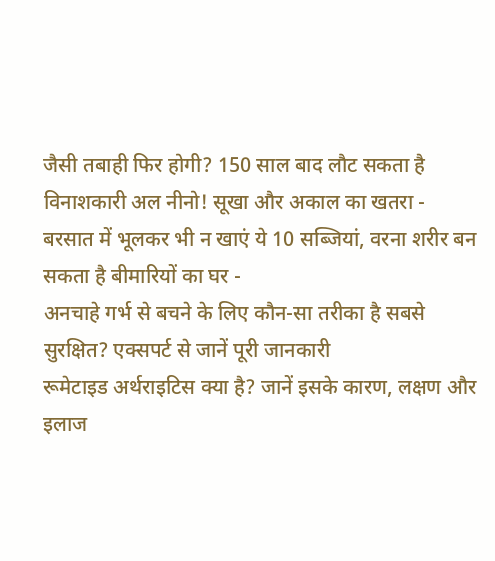जैसी तबाही फिर होगी? 150 साल बाद लौट सकता है विनाशकारी अल नीनो! सूखा और अकाल का खतरा -
बरसात में भूलकर भी न खाएं ये 10 सब्जियां, वरना शरीर बन सकता है बीमारियों का घर -
अनचाहे गर्भ से बचने के लिए कौन-सा तरीका है सबसे सुरक्षित? एक्सपर्ट से जानें पूरी जानकारी
रूमेटाइड अर्थराइटिस क्या है? जानें इसके कारण, लक्षण और इलाज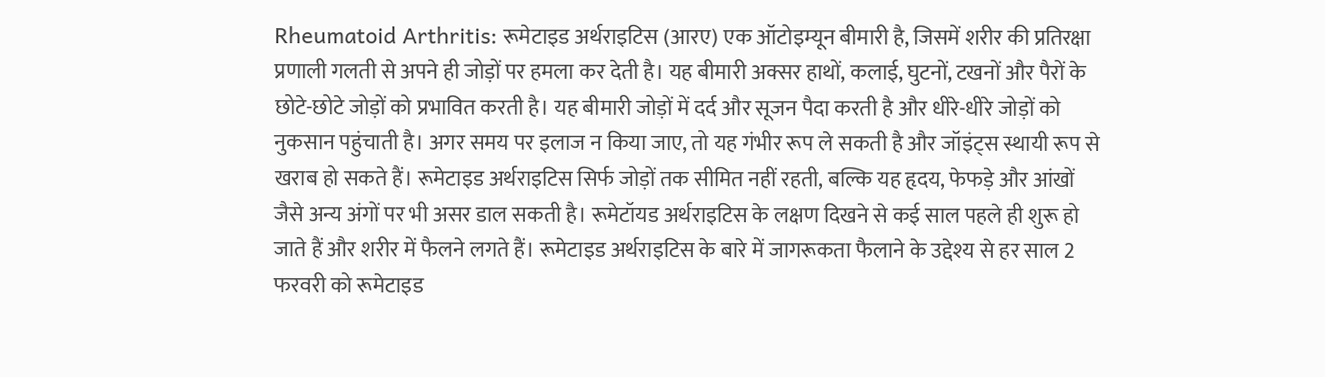Rheumatoid Arthritis: रूमेटाइड अर्थराइटिस (आरए) एक ऑटोइम्यून बीमारी है, जिसमें शरीर की प्रतिरक्षा प्रणाली गलती से अपने ही जोड़ों पर हमला कर देती है। यह बीमारी अक्सर हाथों, कलाई, घुटनों, टखनों और पैरों के छोटे-छोटे जोड़ों को प्रभावित करती है। यह बीमारी जोड़ों में दर्द और सूजन पैदा करती है और धीरे-धीरे जोड़ों को नुकसान पहुंचाती है। अगर समय पर इलाज न किया जाए, तो यह गंभीर रूप ले सकती है और जॉइंट्स स्थायी रूप से खराब हो सकते हैं। रूमेटाइड अर्थराइटिस सिर्फ जोड़ों तक सीमित नहीं रहती, बल्कि यह हृदय, फेफड़े और आंखों जैसे अन्य अंगों पर भी असर डाल सकती है। रूमेटॉयड अर्थराइटिस के लक्षण दिखने से कई साल पहले ही शुरू हो जाते हैं और शरीर में फैलने लगते हैं। रूमेटाइड अर्थराइटिस के बारे में जागरूकता फैलाने के उद्देश्य से हर साल 2 फरवरी को रूमेटाइड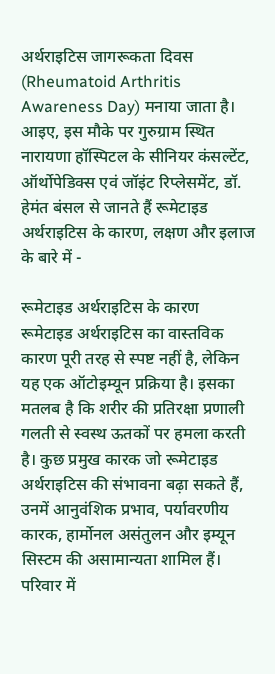अर्थराइटिस जागरूकता दिवस (Rheumatoid Arthritis Awareness Day) मनाया जाता है। आइए, इस मौके पर गुरुग्राम स्थित नारायणा हॉस्पिटल के सीनियर कंसल्टेंट, ऑर्थोपेडिक्स एवं जॉइंट रिप्लेसमेंट, डॉ. हेमंत बंसल से जानते हैं रूमेटाइड अर्थराइटिस के कारण, लक्षण और इलाज के बारे में -

रूमेटाइड अर्थराइटिस के कारण
रूमेटाइड अर्थराइटिस का वास्तविक कारण पूरी तरह से स्पष्ट नहीं है, लेकिन यह एक ऑटोइम्यून प्रक्रिया है। इसका मतलब है कि शरीर की प्रतिरक्षा प्रणाली गलती से स्वस्थ ऊतकों पर हमला करती है। कुछ प्रमुख कारक जो रूमेटाइड अर्थराइटिस की संभावना बढ़ा सकते हैं, उनमें आनुवंशिक प्रभाव, पर्यावरणीय कारक, हार्मोनल असंतुलन और इम्यून सिस्टम की असामान्यता शामिल हैं। परिवार में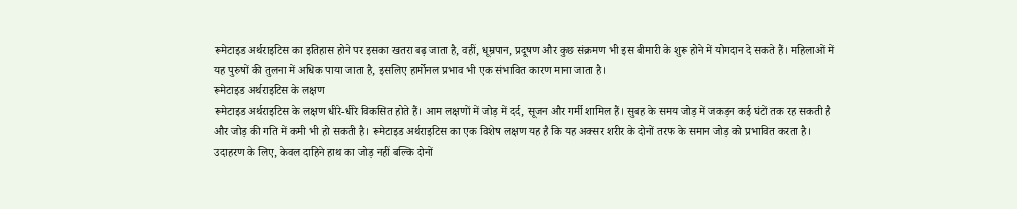रूमेटाइड अर्थराइटिस का इतिहास होने पर इसका खतरा बढ़ जाता है, वहीं, धूम्रपान, प्रदूषण और कुछ संक्रमण भी इस बीमारी के शुरू होने में योगदान दे सकते हैं। महिलाओं में यह पुरुषों की तुलना में अधिक पाया जाता है, इसलिए हार्मोनल प्रभाव भी एक संभावित कारण माना जाता है।
रूमेटाइड अर्थराइटिस के लक्षण
रूमेटाइड अर्थराइटिस के लक्षण धीरे-धीरे विकसित होते हैं। आम लक्षणों में जोड़ में दर्द, सूजन और गर्मी शामिल हैं। सुबह के समय जोड़ में जकड़न कई घंटों तक रह सकती है और जोड़ की गति में कमी भी हो सकती है। रूमेटाइड अर्थराइटिस का एक विशेष लक्षण यह है कि यह अक्सर शरीर के दोनों तरफ के समान जोड़ को प्रभावित करता है। उदाहरण के लिए, केवल दाहिने हाथ का जोड़ नहीं बल्कि दोनों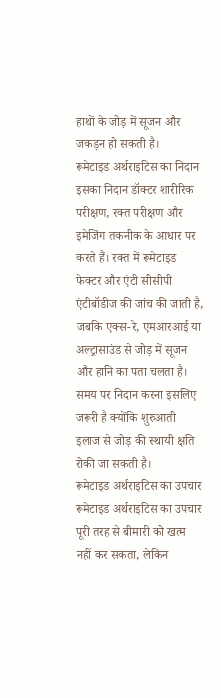हाथों के जोड़ में सूजन और जकड़न हो सकती है।
रूमेटाइड अर्थराइटिस का निदान
इसका निदान डॉक्टर शारीरिक परीक्षण, रक्त परीक्षण और इमेजिंग तकनीक के आधार पर करते हैं। रक्त में रूमेटाइड फेक्टर और एंटी सीसीपी एंटीबॉडीज की जांच की जाती है, जबकि एक्स-रे, एमआरआई या अल्ट्रासाउंड से जोड़ में सूजन और हानि का पता चलता है। समय पर निदान करना इसलिए जरूरी है क्योंकि शुरुआती इलाज से जोड़ की स्थायी क्षति रोकी जा सकती है।
रूमेटाइड अर्थराइटिस का उपचार
रूमेटाइड अर्थराइटिस का उपचार पूरी तरह से बीमारी को खत्म नहीं कर सकता, लेकिन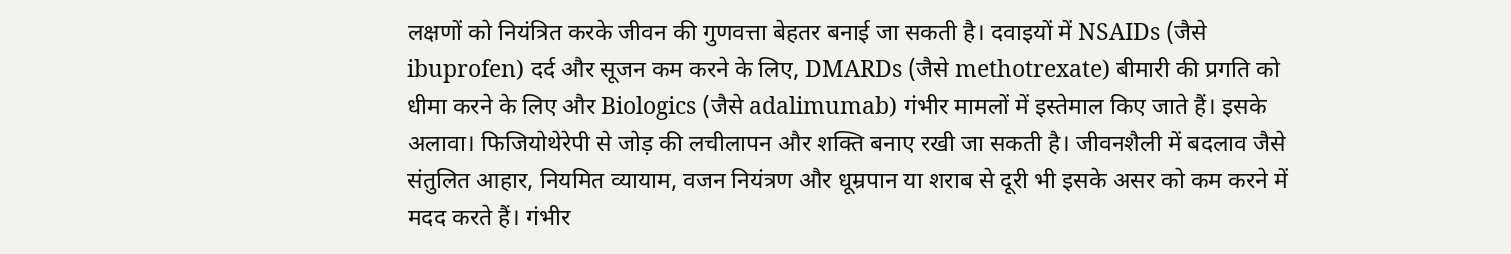लक्षणों को नियंत्रित करके जीवन की गुणवत्ता बेहतर बनाई जा सकती है। दवाइयों में NSAIDs (जैसे ibuprofen) दर्द और सूजन कम करने के लिए, DMARDs (जैसे methotrexate) बीमारी की प्रगति को धीमा करने के लिए और Biologics (जैसे adalimumab) गंभीर मामलों में इस्तेमाल किए जाते हैं। इसके अलावा। फिजियोथेरेपी से जोड़ की लचीलापन और शक्ति बनाए रखी जा सकती है। जीवनशैली में बदलाव जैसे संतुलित आहार, नियमित व्यायाम, वजन नियंत्रण और धूम्रपान या शराब से दूरी भी इसके असर को कम करने में मदद करते हैं। गंभीर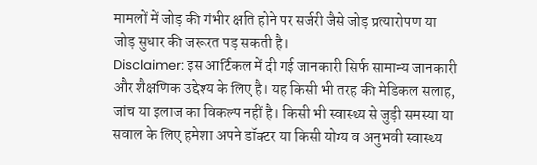मामलों में जोड़ की गंभीर क्षति होने पर सर्जरी जैसे जोड़ प्रत्यारोपण या जोड़ सुधार की जरूरत पड़ सकती है।
Disclaimer: इस आर्टिकल में दी गई जानकारी सिर्फ सामान्य जानकारी और शैक्षणिक उद्देश्य के लिए है। यह किसी भी तरह की मेडिकल सलाह, जांच या इलाज का विकल्प नहीं है। किसी भी स्वास्थ्य से जुड़ी समस्या या सवाल के लिए हमेशा अपने डॉक्टर या किसी योग्य व अनुभवी स्वास्थ्य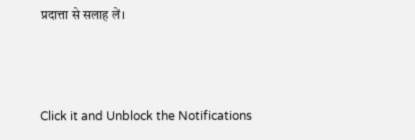प्रदात्ता से सलाह लें।



Click it and Unblock the Notifications